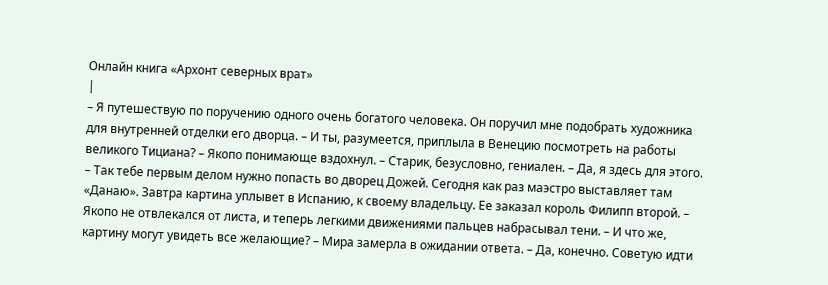Онлайн книга «Архонт северных врат»
|
– Я путешествую по поручению одного очень богатого человека. Он поручил мне подобрать художника для внутренней отделки его дворца. – И ты, разумеется, приплыла в Венецию посмотреть на работы великого Тициана? – Якопо понимающе вздохнул. – Старик, безусловно, гениален. – Да, я здесь для этого. – Так тебе первым делом нужно попасть во дворец Дожей. Сегодня как раз маэстро выставляет там «Данаю». Завтра картина уплывет в Испанию, к своему владельцу. Ее заказал король Филипп второй. – Якопо не отвлекался от листа, и теперь легкими движениями пальцев набрасывал тени. – И что же, картину могут увидеть все желающие? – Мира замерла в ожидании ответа. – Да, конечно. Советую идти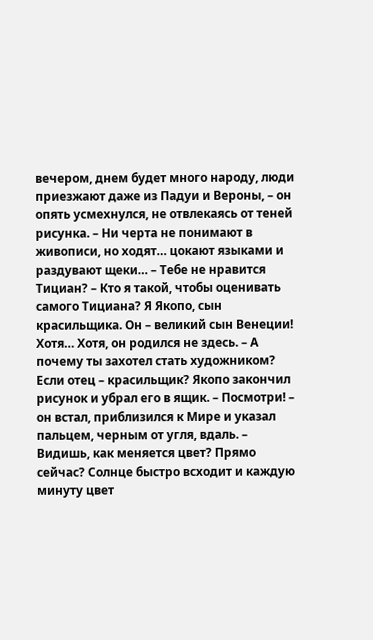вечером, днем будет много народу, люди приезжают даже из Падуи и Вероны, – он опять усмехнулся, не отвлекаясь от теней рисунка. – Ни черта не понимают в живописи, но ходят… цокают языками и раздувают щеки… – Тебе не нравится Тициан? – Кто я такой, чтобы оценивать самого Тициана? Я Якопо, сын красильщика. Он – великий сын Венеции! Хотя… Хотя, он родился не здесь. – А почему ты захотел стать художником? Если отец – красильщик? Якопо закончил рисунок и убрал его в ящик. – Посмотри! – он встал, приблизился к Мире и указал пальцем, черным от угля, вдаль. – Видишь, как меняется цвет? Прямо сейчас? Солнце быстро всходит и каждую минуту цвет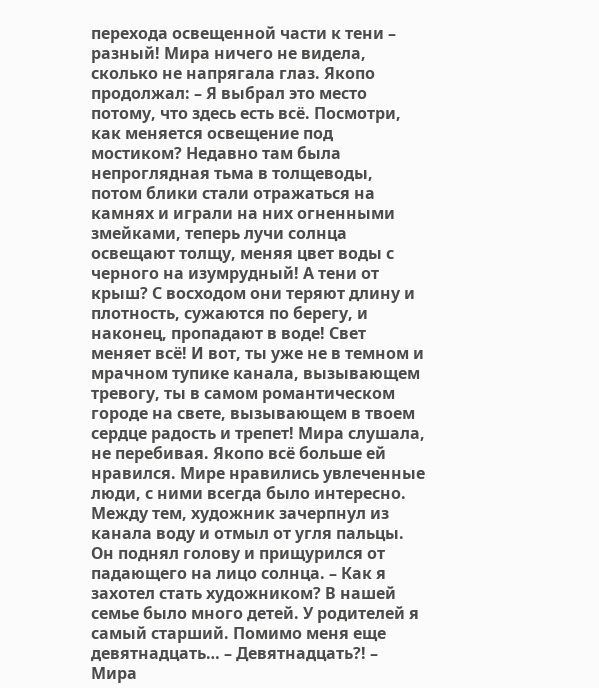перехода освещенной части к тени – разный! Мира ничего не видела, сколько не напрягала глаз. Якопо продолжал: – Я выбрал это место потому, что здесь есть всё. Посмотри, как меняется освещение под мостиком? Недавно там была непроглядная тьма в толщеводы, потом блики стали отражаться на камнях и играли на них огненными змейками, теперь лучи солнца освещают толщу, меняя цвет воды с черного на изумрудный! А тени от крыш? С восходом они теряют длину и плотность, сужаются по берегу, и наконец, пропадают в воде! Свет меняет всё! И вот, ты уже не в темном и мрачном тупике канала, вызывающем тревогу, ты в самом романтическом городе на свете, вызывающем в твоем сердце радость и трепет! Мира слушала, не перебивая. Якопо всё больше ей нравился. Мире нравились увлеченные люди, с ними всегда было интересно. Между тем, художник зачерпнул из канала воду и отмыл от угля пальцы. Он поднял голову и прищурился от падающего на лицо солнца. – Как я захотел стать художником? В нашей семье было много детей. У родителей я самый старший. Помимо меня еще девятнадцать… – Девятнадцать?! – Мира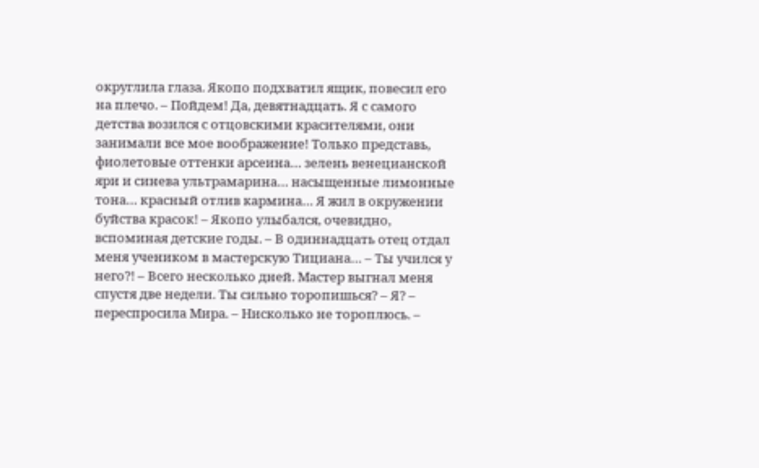округлила глаза. Якопо подхватил ящик, повесил его на плечо. – Пойдем! Да, девятнадцать. Я с самого детства возился с отцовскими красителями, они занимали все мое воображение! Только представь, фиолетовые оттенки арсеина… зелень венецианской яри и синева ультрамарина… насыщенные лимонные тона… красный отлив кармина… Я жил в окружении буйства красок! – Якопо улыбался, очевидно, вспоминая детские годы. – В одиннадцать отец отдал меня учеником в мастерскую Тициана… – Ты учился у него?! – Всего несколько дней. Мастер выгнал меня спустя две недели. Ты сильно торопишься? – Я? – переспросила Мира. – Нисколько не тороплюсь. –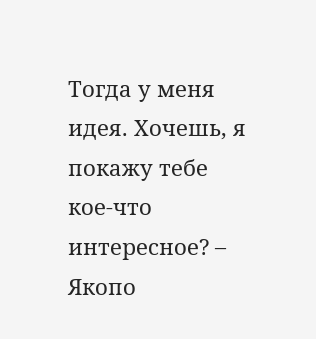Тогда у меня идея. Хочешь, я покажу тебе кое-что интересное? – Якопо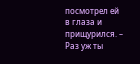посмотрел ей в глаза и прищурился. – Раз уж ты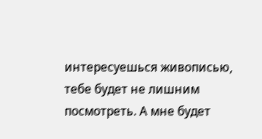интересуешься живописью, тебе будет не лишним посмотреть. А мне будет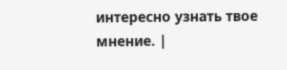интересно узнать твое мнение. |